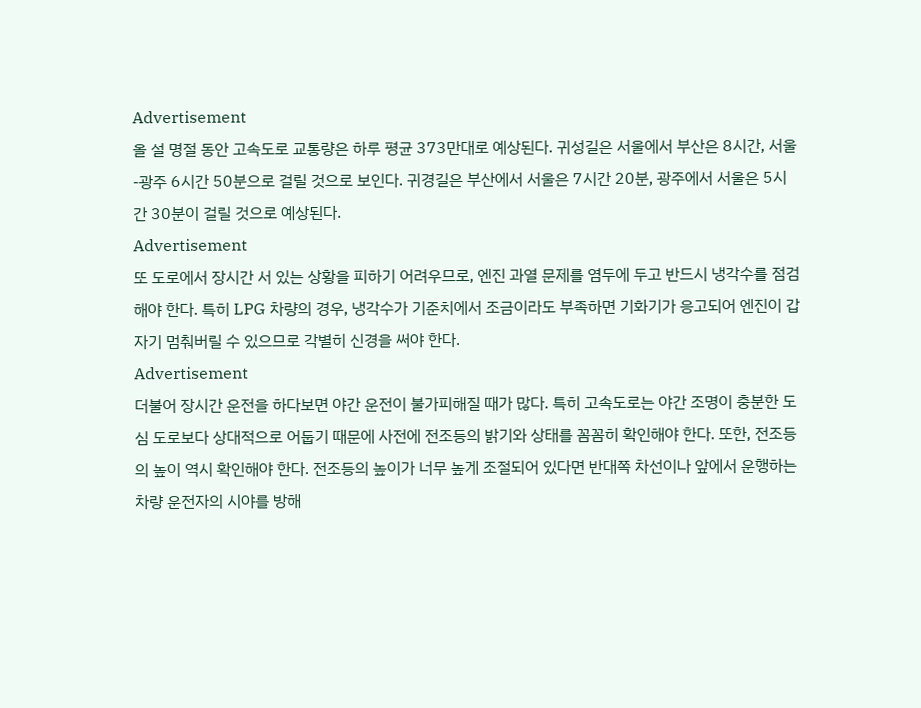Advertisement
올 설 명절 동안 고속도로 교통량은 하루 평균 373만대로 예상된다. 귀성길은 서울에서 부산은 8시간, 서울-광주 6시간 50분으로 걸릴 것으로 보인다. 귀경길은 부산에서 서울은 7시간 20분, 광주에서 서울은 5시간 30분이 걸릴 것으로 예상된다.
Advertisement
또 도로에서 장시간 서 있는 상황을 피하기 어려우므로, 엔진 과열 문제를 염두에 두고 반드시 냉각수를 점검해야 한다. 특히 LPG 차량의 경우, 냉각수가 기준치에서 조금이라도 부족하면 기화기가 응고되어 엔진이 갑자기 멈춰버릴 수 있으므로 각별히 신경을 써야 한다.
Advertisement
더불어 장시간 운전을 하다보면 야간 운전이 불가피해질 때가 많다. 특히 고속도로는 야간 조명이 충분한 도심 도로보다 상대적으로 어둡기 때문에 사전에 전조등의 밝기와 상태를 꼼꼼히 확인해야 한다. 또한, 전조등의 높이 역시 확인해야 한다. 전조등의 높이가 너무 높게 조절되어 있다면 반대쪽 차선이나 앞에서 운행하는 차량 운전자의 시야를 방해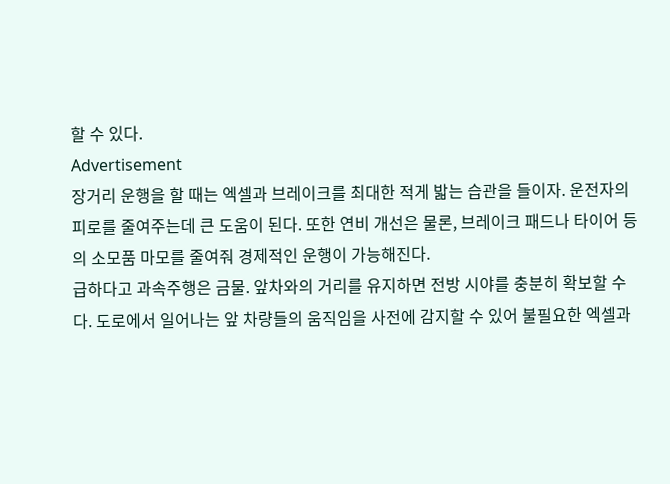할 수 있다.
Advertisement
장거리 운행을 할 때는 엑셀과 브레이크를 최대한 적게 밟는 습관을 들이자. 운전자의 피로를 줄여주는데 큰 도움이 된다. 또한 연비 개선은 물론, 브레이크 패드나 타이어 등의 소모품 마모를 줄여줘 경제적인 운행이 가능해진다.
급하다고 과속주행은 금물. 앞차와의 거리를 유지하면 전방 시야를 충분히 확보할 수 다. 도로에서 일어나는 앞 차량들의 움직임을 사전에 감지할 수 있어 불필요한 엑셀과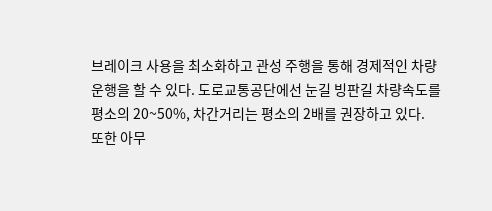브레이크 사용을 최소화하고 관성 주행을 통해 경제적인 차량 운행을 할 수 있다. 도로교통공단에선 눈길 빙판길 차량속도를 평소의 20~50%, 차간거리는 평소의 2배를 권장하고 있다.
또한 아무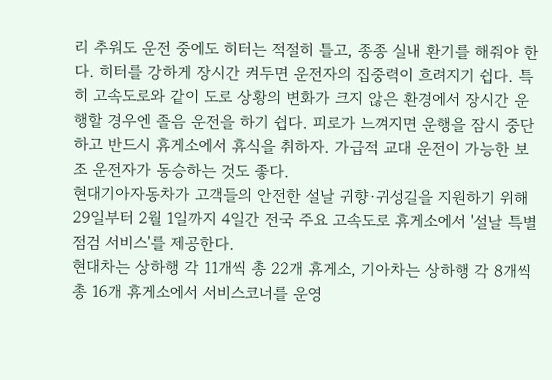리 추워도 운전 중에도 히터는 적절히 틀고, 종종 실내 환기를 해줘야 한다. 히터를 강하게 장시간 켜두면 운전자의 집중력이 흐려지기 쉽다. 특히 고속도로와 같이 도로 상황의 변화가 크지 않은 환경에서 장시간 운행할 경우엔 졸음 운전을 하기 쉽다. 피로가 느껴지면 운행을 잠시 중단하고 반드시 휴게소에서 휴식을 취하자. 가급적 교대 운전이 가능한 보조 운전자가 동승하는 것도 좋다.
현대기아자동차가 고객들의 안전한 설날 귀향·귀성길을 지원하기 위해 29일부터 2월 1일까지 4일간 전국 주요 고속도로 휴게소에서 '설날 특별점검 서비스'를 제공한다.
현대차는 상하행 각 11개씩 총 22개 휴게소, 기아차는 상하행 각 8개씩 총 16개 휴게소에서 서비스코너를 운영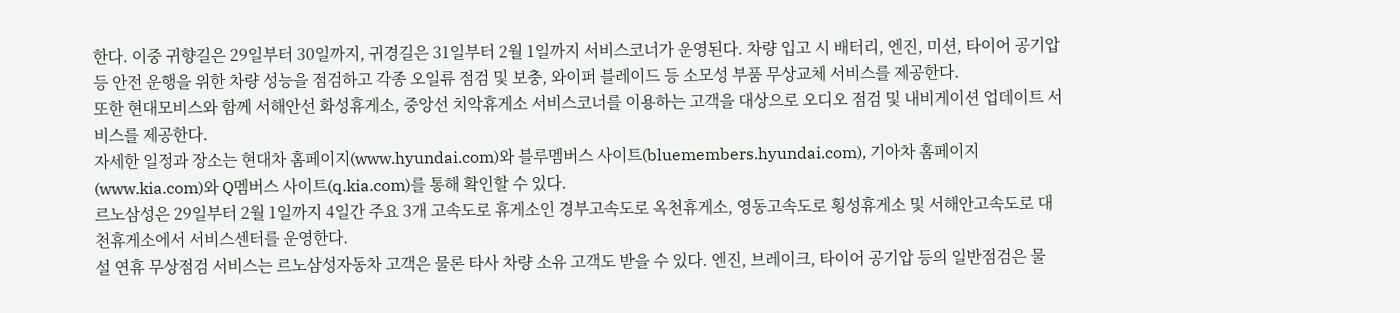한다. 이중 귀향길은 29일부터 30일까지, 귀경길은 31일부터 2월 1일까지 서비스코너가 운영된다. 차량 입고 시 배터리, 엔진, 미션, 타이어 공기압 등 안전 운행을 위한 차량 성능을 점검하고 각종 오일류 점검 및 보충, 와이퍼 블레이드 등 소모성 부품 무상교체 서비스를 제공한다.
또한 현대모비스와 함께 서해안선 화성휴게소, 중앙선 치악휴게소 서비스코너를 이용하는 고객을 대상으로 오디오 점검 및 내비게이션 업데이트 서비스를 제공한다.
자세한 일정과 장소는 현대차 홈페이지(www.hyundai.com)와 블루멤버스 사이트(bluemembers.hyundai.com), 기아차 홈페이지(www.kia.com)와 Q멤버스 사이트(q.kia.com)를 통해 확인할 수 있다.
르노삼성은 29일부터 2월 1일까지 4일간 주요 3개 고속도로 휴게소인 경부고속도로 옥천휴게소, 영동고속도로 횡성휴게소 및 서해안고속도로 대천휴게소에서 서비스센터를 운영한다.
설 연휴 무상점검 서비스는 르노삼성자동차 고객은 물론 타사 차량 소유 고객도 받을 수 있다. 엔진, 브레이크, 타이어 공기압 등의 일반점검은 물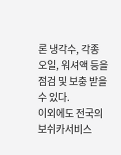론 냉각수, 각종 오일, 워셔액 등을 점검 및 보충 받을 수 있다.
이외에도 전국의 보쉬카서비스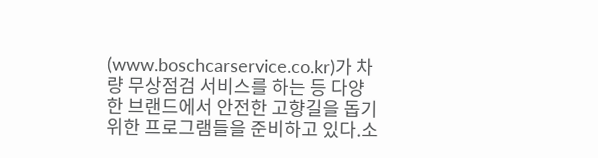(www.boschcarservice.co.kr)가 차량 무상점검 서비스를 하는 등 다양한 브랜드에서 안전한 고향길을 돕기 위한 프로그램들을 준비하고 있다.소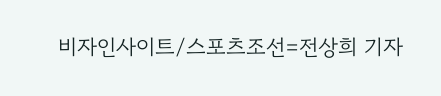비자인사이트/스포츠조선=전상희 기자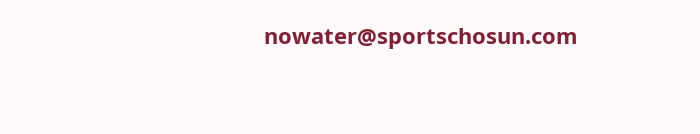nowater@sportschosun.com